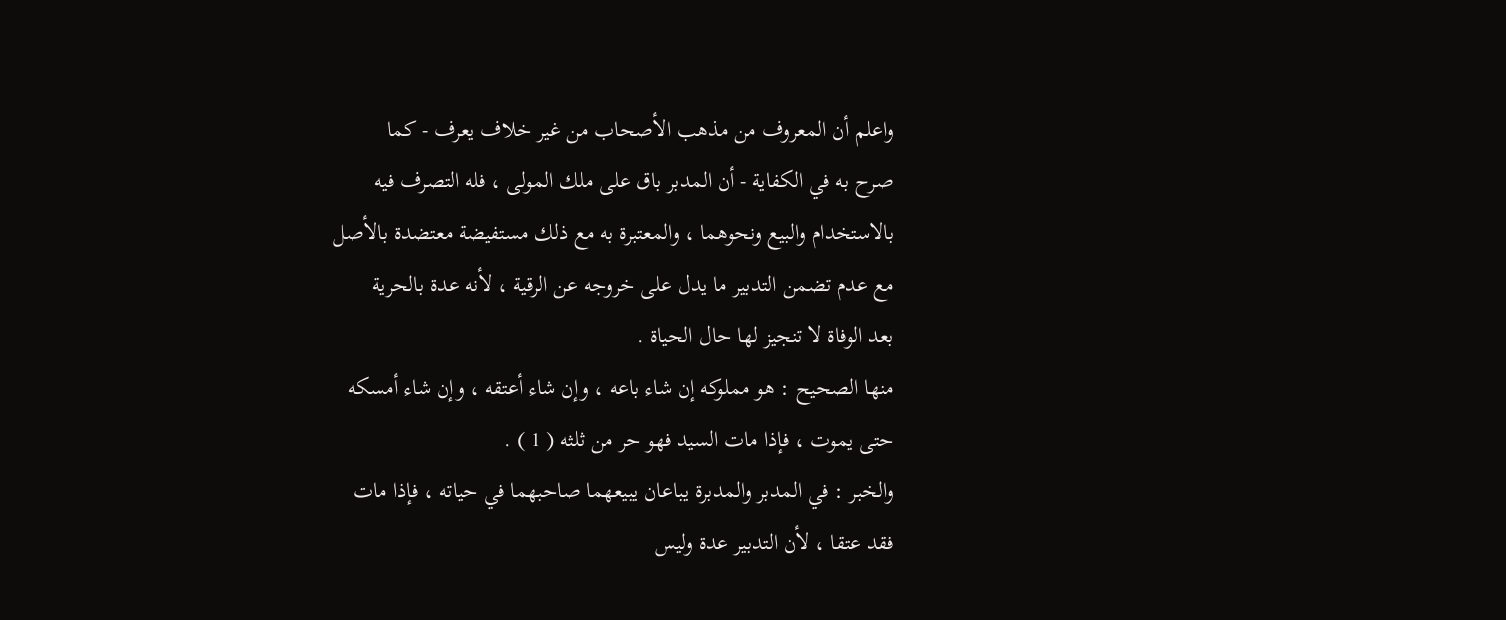واعلم أن المعروف من مذهب الأصحاب من غير خلاف يعرف - كما
صرح به في الكفاية - أن المدبر باق على ملك المولى ، فله التصرف فيه
بالاستخدام والبيع ونحوهما ، والمعتبرة به مع ذلك مستفيضة معتضدة بالأصل
مع عدم تضمن التدبير ما يدل على خروجه عن الرقية ، لأنه عدة بالحرية
بعد الوفاة لا تنجيز لها حال الحياة .
منها الصحيح : هو مملوكه إن شاء باعه ، وإن شاء أعتقه ، وإن شاء أمسكه
حتى يموت ، فإذا مات السيد فهو حر من ثلثه ( 1 ) .
والخبر : في المدبر والمدبرة يباعان يبيعهما صاحبهما في حياته ، فإذا مات
فقد عتقا ، لأن التدبير عدة وليس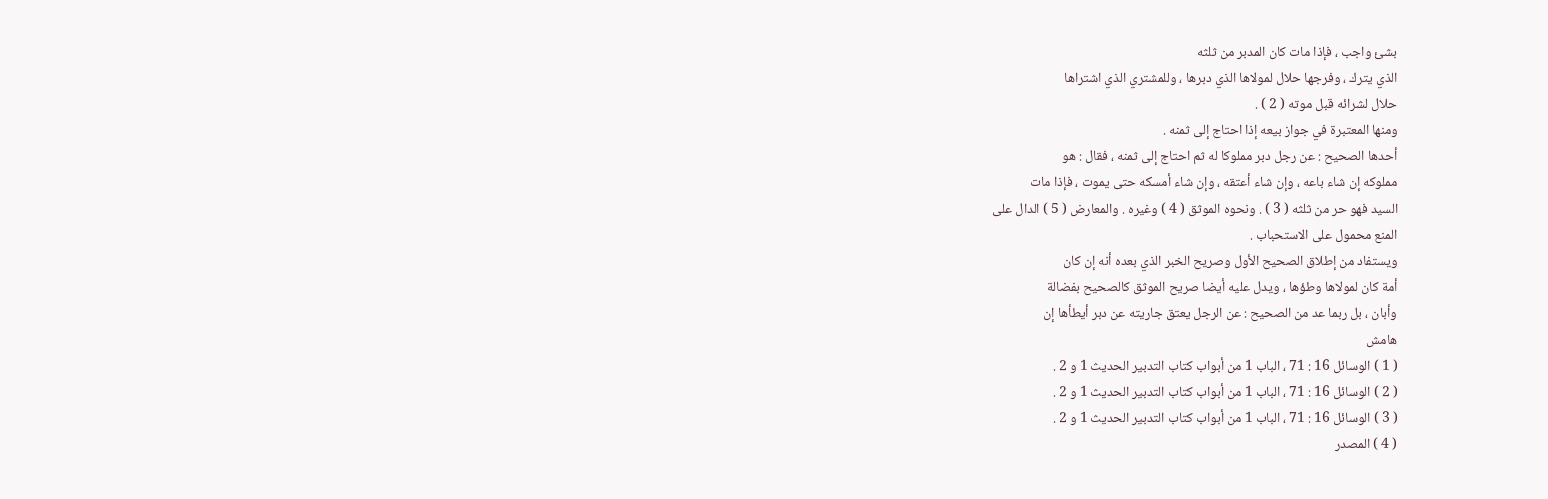بشئ واجب ، فإذا مات كان المدبر من ثلثه
الذي يترك ، وفرجها حلال لمولاها الذي دبرها ، وللمشتري الذي اشتراها
حلال لشرائه قبل موته ( 2 ) .
ومنها المعتبرة في جواز بيعه إذا احتاج إلى ثمنه .
أحدها الصحيح : عن رجل دبر مملوكا له ثم احتاج إلى ثمنه ، فقال : هو
مملوكه إن شاء باعه ، وإن شاء أعتقه ، وإن شاء أمسكه حتى يموت ، فإذا مات
السيد فهو حر من ثلثه ( 3 ) . ونحوه الموثق ( 4 ) وغيره . والمعارض ( 5 ) الدال على
المنع محمول على الاستحباب .
ويستفاد من إطلاق الصحيح الأول وصريح الخبر الذي بعده أنه إن كان
أمة كان لمولاها وطؤها ، ويدل عليه أيضا صريح الموثق كالصحيح بفضالة
وأبان ، بل ربما عد من الصحيح : عن الرجل يعتق جاريته عن دبر أيطأها إن
هامش
( 1 ) الوسائل 16 : 71 ، الباب 1 من أبواب كتاب التدبير الحديث 1 و 2 .
( 2 ) الوسائل 16 : 71 ، الباب 1 من أبواب كتاب التدبير الحديث 1 و 2 .
( 3 ) الوسائل 16 : 71 ، الباب 1 من أبواب كتاب التدبير الحديث 1 و 2 .
( 4 ) المصدر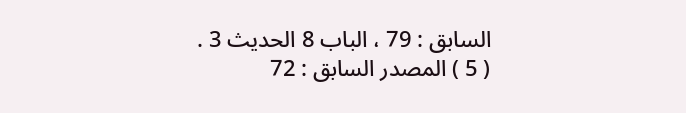السابق : 79 ، الباب 8 الحديث 3 .
( 5 ) المصدر السابق : 72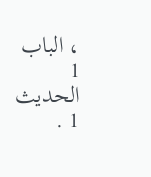، الباب 1 الحديث 1 .